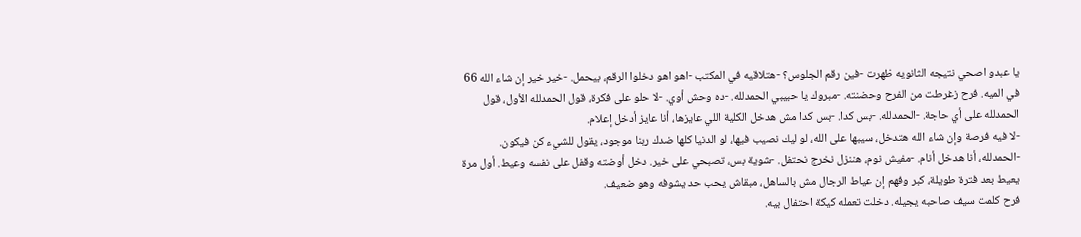يا عبدو اصحي نتيجه الثانويه ظهرت -فين رقم الجلوس؟ -هتلاقيه في المكتب -اهو اهو دخلوا الرقم، بيحمل. -خير خير إن شاء الله 66 في الميه. فرح زغرطت من الفرح وحضنته. -مبروك يا حبيبي الحمدلله. -ده وحش أوي. -لا حلو على فكرة، قول الحمدلله الأول، قول الحمدلله على أي حاجة. -الحمدلله. -بس كدا. -بس كدا مش هدخل الكلية اللي عايزها، أنا عايز أدخل إعلام.
-لا فيه فرصة وإن شاء الله هتدخل، سيبها على الله، لو ليك نصيب فيها، لو الدنيا كلها ضدك ربنا موجود، يقول للشيء كن فيكون. -الحمدلله، أنا هدخل أنام. -مفيش نوم، هننزل نخرج نحتفل. -شوية بس، تصبحي على خير. دخل أوضته وقفل على نفسه وعيط. أول مرة يعيط بعد فترة طويلة، كبر وفهم إن عياط الرجال مش بالساهل، مبقاش يحب حد يشوفه وهو ضعيف.
فرح كلمت سيف صاحبه يجيله. دخلت تعمله كيكة احتفال بيه.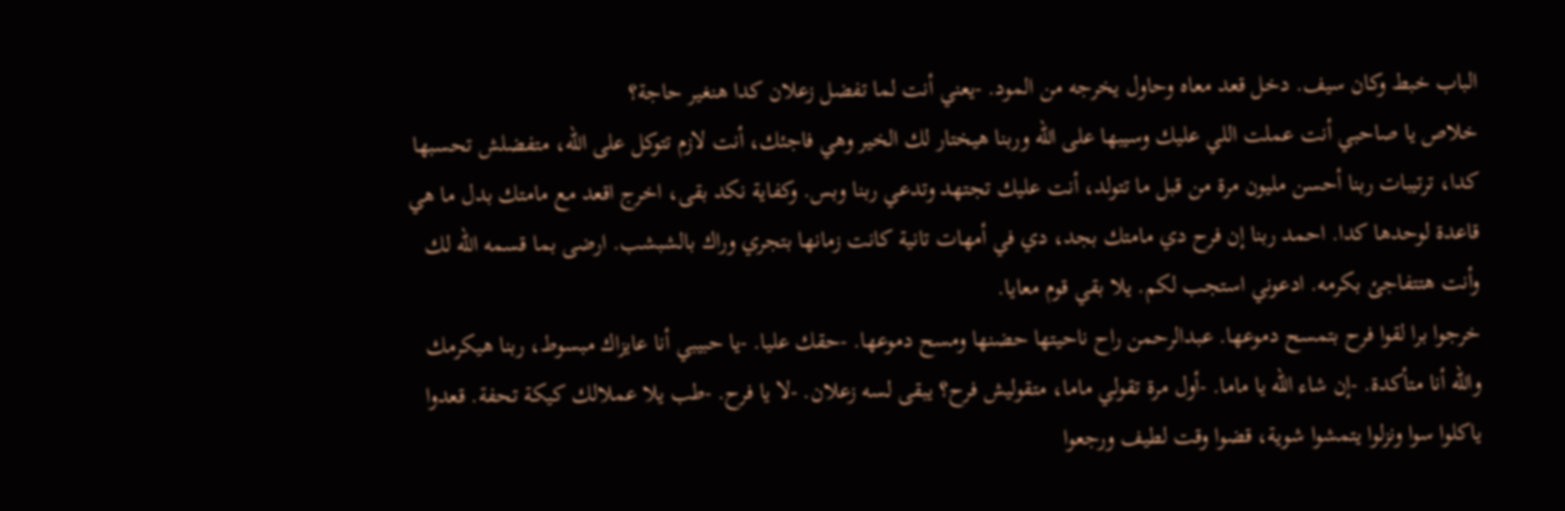الباب خبط وكان سيف. دخل قعد معاه وحاول يخرجه من المود. -يعني أنت لما تفضل زعلان كدا هنغير حاجة؟
خلاص يا صاحبي أنت عملت اللي عليك وسيبها على الله وربنا هيختار لك الخير وهي فاجئك، أنت لازم تتوكل على الله، متفضلش تحسبها كدا، ترتيبات ربنا أحسن مليون مرة من قبل ما تتولد، أنت عليك تجتهد وتدعي ربنا وبس. وكفاية نكد بقى، اخرج اقعد مع مامتك بدل ما هي قاعدة لوحدها كدا. احمد ربنا إن فرح دي مامتك بجد، دي في أمهات تانية كانت زمانها بتجري وراك بالشبشب. ارضى بما قسمه الله لك وأنت هتتفاجئ بكرمه. ادعوني استجب لكم. يلا بقي قوم معايا.
خرجوا برا لقوا فرح بتمسح دموعها. عبدالرحمن راح ناحيتها حضنها ومسح دموعها. -حقك عليا. -يا حبيبي أنا عايزاك مبسوط، ربنا هيكرمك والله أنا متأكدة. -إن شاء الله يا ماما. -أول مرة تقولي ماما، متقوليش فرح؟ يبقى لسه زعلان. -لا يا فرح. -طب يلا عملالك كيكة تحفة. قعدوا ياكلوا سوا ونزلوا يتمشوا شوية، قضوا وقت لطيف ورجعوا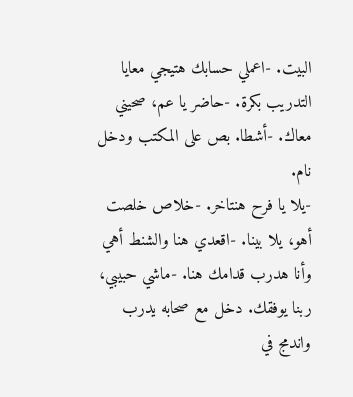البيت. -اعملي حسابك هتيجي معايا التدريب بكرة. -حاضر يا عم، صحيني معاك. -أشطا. بص على المكتب ودخل نام.
-يلا يا فرح هنتاخر. -خلاص خلصت أهو، يلا بينا. -اقعدي هنا والشنط أهي وأنا هدرب قدامك هنا. -ماشي حبيبي، ربنا يوفقك. دخل مع صحابه يدرب واندمج في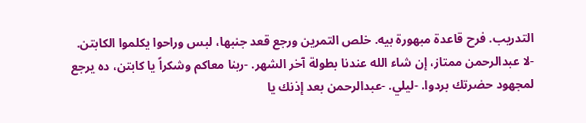التدريب. فرح قاعدة مبهورة بيه. خلص التمرين ورجع قعد جنبها، لبس وراحوا يكلموا الكابتن. -لا عبدالرحمن ممتاز، إن شاء الله عندنا بطولة آخر الشهر. -ربنا معاكم وشكراً يا كابتن، ده يرجع لمجهود حضرتك بردوا. -ليلي. -عبدالرحمن بعد إذنك يا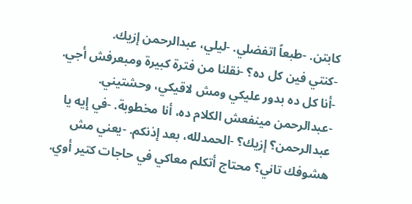كابتن. -طبعاً اتفضلي. -ليلي، عبدالرحمن إزيك.
-كنتي فين كل ده؟ -نقلنا من فترة كبيرة ومبعرفش أجي. -أنا كل ده بدور عليكي ومش لاقيكي، وحشتيني. -عبدالرحمن مينفعش الكلام ده، أنا مخطوبة. -في إيه يا عبدالرحمن؟ إزيك؟ -الحمدلله، بعد إذنكم. -يعني مش هشوفك تاني؟ محتاج أتكلم معاكي في حاجات كتير أوي.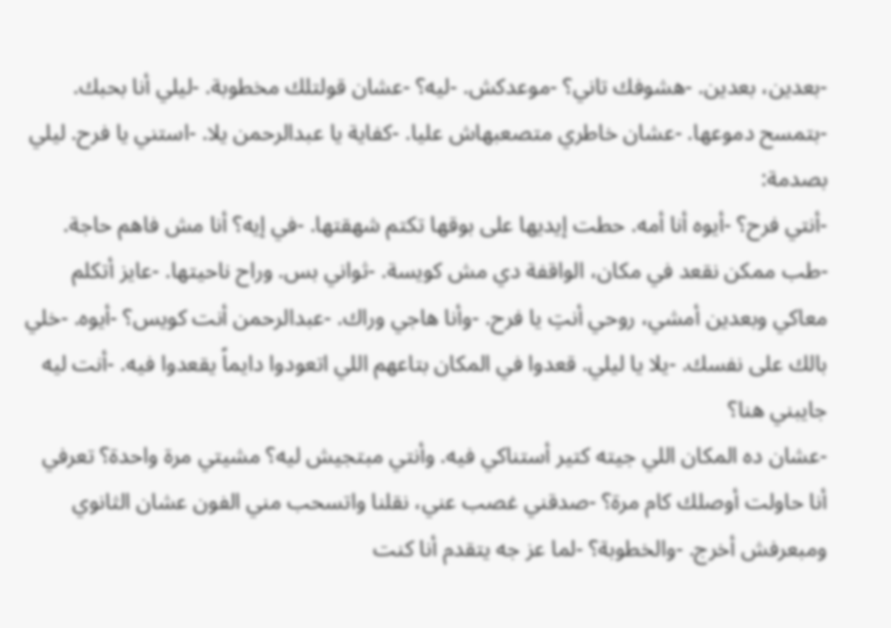-بعدين، بعدين. -هشوفك تاني؟ -موعدكش. -ليه؟ -عشان قولتلك مخطوبة. -ليلي أنا بحبك. -بتمسح دموعها. -عشان خاطري متصعبهاش عليا. -كفاية يا عبدالرحمن يلا. -استني يا فرح. ليلي بصدمة:
-أنتي فرح؟ -أيوه أنا أمه. حطت إيديها على بوقها تكتم شهقتها. -في إيه؟ أنا مش فاهم حاجة. -طب ممكن نقعد في مكان، الواقفة دي مش كويسة. -ثواني بس. وراح ناحيتها. -عايز أتكلم معاكي وبعدين أمشي، روحي أنتِ يا فرح. -وأنا هاجي وراك. -عبدالرحمن أنت كويس؟ -أيوه. -خلي بالك على نفسك. -يلا يا ليلي. قعدوا في المكان بتاعهم اللي اتعودوا دايماً يقعدوا فيه. -أنت ليه جايبني هنا؟
-عشان ده المكان اللي جيته كتير أستناكي فيه. وأنتي مبتجيش ليه؟ مشيتي مرة واحدة؟ تعرفي أنا حاولت أوصلك كام مرة؟ -صدقني غصب عني، نقلنا واتسحب مني الفون عشان الثانوي ومبعرفش أخرج. -والخطوبة؟ -لما عز جه يتقدم أنا كنت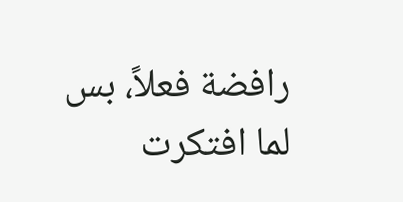رافضة فعلاً، بس لما افتكرت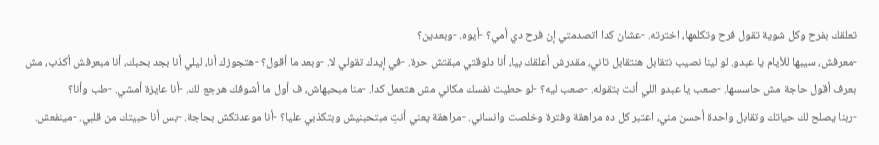تعلقك بفرح وكل شوية تقول فرح وتكلمها، اخترته. -عشان كدا اتصدمتي إن فرح دي أمي؟ -أيوه. -وبعدين؟
-معرفش، سيبها للأيام يا عبدو. لو لينا نصيب نتقابل هنتقابل تاني، مقدرش أعلقك بيا، أنا دلوقتي مبقتش حرة. -في إيدك تقولي لا. -وبعد ما أقول؟ -هتجوزك أنا، ليلي أنا بجد بحبك، أنا مبعرفش أكذب، مش بعرف أقول حاجة مش حاسسها. -صعب يا عبدو اللي أنت بتقوله. -صعب ليه؟ -لو حطيت نفسك مكاني مش هتعمل كدا. -منا مبحبهاش، ف أول ما أشوفك هرجع لك. -أنا عايزة أمشي. -طب وأنا؟
-ربنا يصلح لك حياتك وتقابل واحدة أحسن مني، اعتبر كل ده مراهقة وفترة وخلصت وانساني. -مراهقة يعني أنتِ مبتحبنيش وبتكذبي عليا؟ -أنا موعدتكش بحاجة. -بس أنا حبيتك من قلبي. -مينفعش.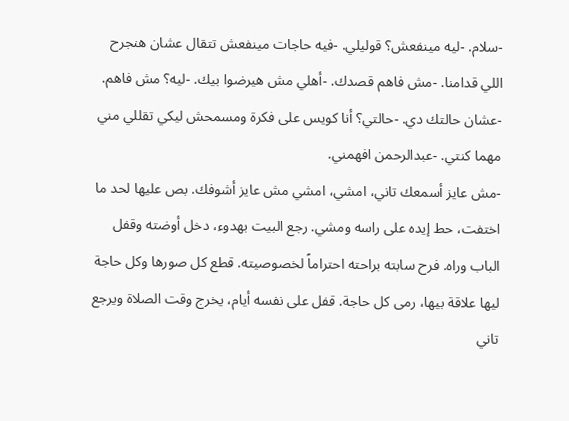-سلام. -ليه مينفعش؟ قوليلي. -فيه حاجات مينفعش تتقال عشان هنجرح اللي قدامنا. -مش فاهم قصدك. -أهلي مش هيرضوا بيك. -ليه؟ مش فاهم. -عشان حالتك دي. -حالتي؟ أنا كويس على فكرة ومسمحش ليكي تقللي مني مهما كنتي. -عبدالرحمن افهمني.
-مش عايز أسمعك تاني، امشي، امشي مش عايز أشوفك. بص عليها لحد ما اختفت، حط إيده على راسه ومشي. رجع البيت بهدوء، دخل أوضته وقفل الباب وراه. فرح سابته براحته احتراماً لخصوصيته. قطع كل صورها وكل حاجة ليها علاقة بيها، رمى كل حاجة. قفل على نفسه أيام، يخرج وقت الصلاة ويرجع تاني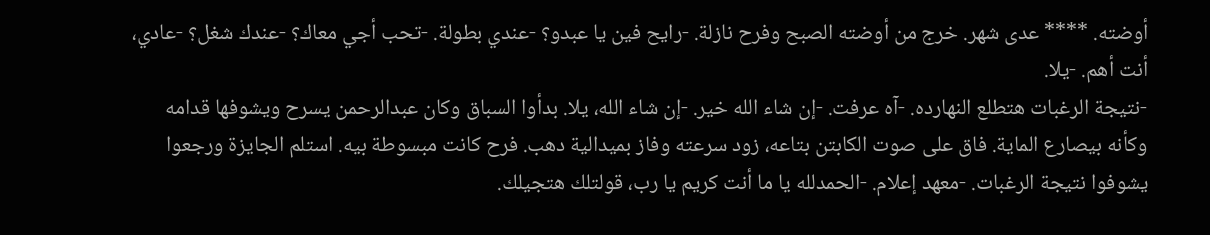أوضته. **** عدى شهر. خرج من أوضته الصبح وفرح نازلة. -رايح فين يا عبدو؟ -عندي بطولة. -تحب أجي معاك؟ -عندك شغل؟ -عادي، أنت أهم. -يلا.
-نتيجة الرغبات هتطلع النهارده. -آه عرفت. -إن شاء الله خير. -إن شاء الله، يلا. بدأوا السباق وكان عبدالرحمن يسرح ويشوفها قدامه وكأنه بيصارع الماية. فاق على صوت الكابتن بتاعه، زود سرعته وفاز بميدالية دهب. فرح كانت مبسوطة بيه. استلم الجايزة ورجعوا يشوفوا نتيجة الرغبات. -معهد إعلام. -الحمدلله يا ما أنت كريم يا رب، قولتلك هتجيلك.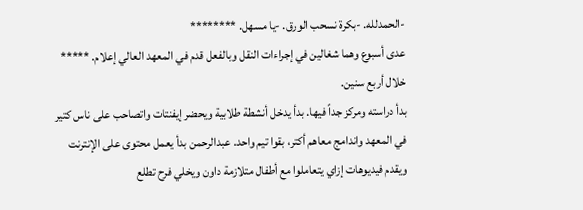-الحمدلله. -بكرة نسحب الورق. -يا مسهل. ********
عدى أسبوع وهما شغالين في إجراءات النقل وبالفعل قدم في المعهد العالي إعلام. ***** خلال أربع سنين.
بدأ دراسته ومركز جداً فيها. بدأ يدخل أنشطة طلابية ويحضر إيفنتات واتصاحب على ناس كتير في المعهد واندامج معاهم أكتر، بقوا تيم واحد. عبدالرحمن بدأ يعمل محتوى على الإنترنت ويقدم فيديوهات إزاي يتعاملوا مع أطفال متلازمة داون ويخلي فرح تطلع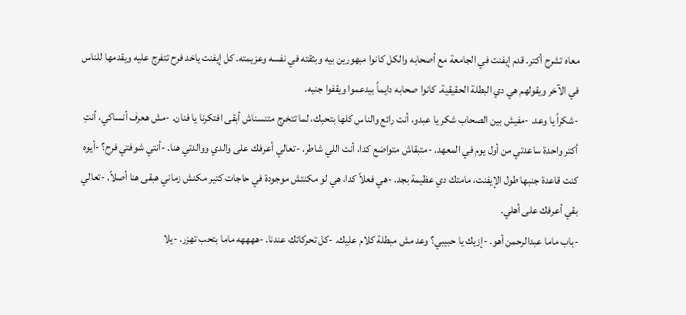معاه تشرح أكتر. قدم إيفنت في الجامعة مع أصحابه والكل كانوا مبهورين بيه وبثقته في نفسه وعزيمته. كل إيفنت ياخد فرح تتفرج عليه ويقدمها للناس في الآخر ويقولهم هي دي البطلة الحقيقية. كانوا صحابه دايماً بيدعموا ويقفوا جنبه.
-شكراً يا وعد. -مفيش بين الصحاب شكر يا عبدو، أنت رائع والناس كلها بتحبك، لما تتخرج متنسناش أبقى افتكرنا يا فنان. -مش هعرف أنساكي، أنتِ أكتر واحدة ساعدتي من أول يوم في المعهد. -متبقاش متواضع كدا، أنت اللي شاطر. -تعالي أعرفك على والدي ووالدتي هنا. -أنتي شوفتي فرح؟ -أيوه كنت قاعدة جنبها طول الإيفنت، مامتك دي عظيمة بجد. -هي فعلاً كدا، هي لو مكنتش موجودة في حاجات كتير مكنش زماني هبقى هنا أصلاً. -تعالي بقي أعرفك على أهلي.
-باب ماما عبدالرحمن أهو. -إزيك يا حبيبي؟ وعد مش مبطلة كلام عليك. -كل تحركاتك عندنا. -ههههه ماما بتحب تهزر. -يلا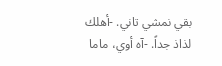بقي نمشي تاني. -أهلك لذاذ جداً. -آه أوي، ماما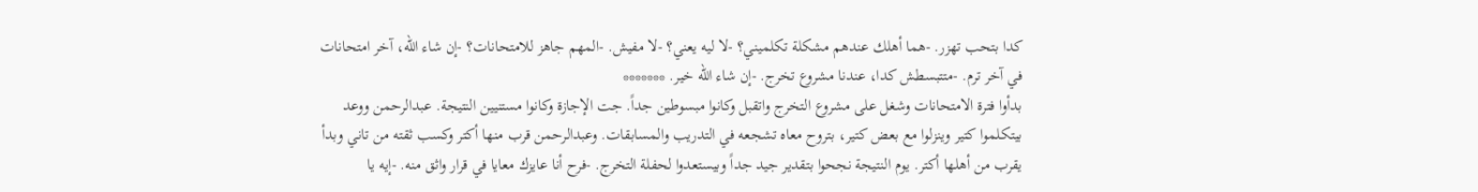كدا بتحب تهزر. -هما أهلك عندهم مشكلة تكلميني؟ -لا ليه يعني؟ -لا مفيش. -المهم جاهز للامتحانات؟ -إن شاء الله، آخر امتحانات في آخر ترم. -متتبسطش كدا، عندنا مشروع تخرج. -إن شاء الله خير. *******
بدأوا فترة الامتحانات وشغل على مشروع التخرج واتقبل وكانوا مبسوطين جداً. جت الإجازة وكانوا مستنيين النتيجة. عبدالرحمن ووعد بيتكلموا كتير وينزلوا مع بعض كتير، بتروح معاه تشجعه في التدريب والمسابقات. وعبدالرحمن قرب منها أكتر وكسب ثقته من تاني وبدأ يقرب من أهلها أكتر. يوم النتيجة نجحوا بتقدير جيد جداً وبيستعدوا لحفلة التخرج. -فرح أنا عايزك معايا في قرار واثق منه. -إيه يا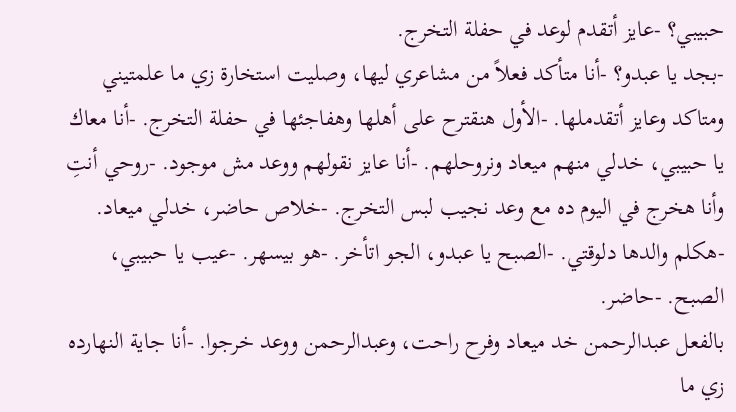حبيبي؟ -عايز أتقدم لوعد في حفلة التخرج.
-بجد يا عبدو؟ -أنا متأكد فعلاً من مشاعري ليها، وصليت استخارة زي ما علمتيني ومتاكد وعايز أتقدملها. -الأول هنقترح على أهلها وهفاجئها في حفلة التخرج. -أنا معاك يا حبيبي، خدلي منهم ميعاد ونروحلهم. -أنا عايز نقولهم ووعد مش موجود. -روحي أنتِ وأنا هخرج في اليوم ده مع وعد نجيب لبس التخرج. -خلاص حاضر، خدلي ميعاد. -هكلم والدها دلوقتي. -الصبح يا عبدو، الجو اتأخر. -هو بيسهر. -عيب يا حبيبي، الصبح. -حاضر.
بالفعل عبدالرحمن خد ميعاد وفرح راحت، وعبدالرحمن ووعد خرجوا. -أنا جاية النهارده زي ما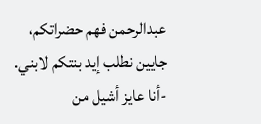عبدالرحمن فهم حضراتكم، جايين نطلب إيد بنتكم لابني.
-أنا عايز أشيل من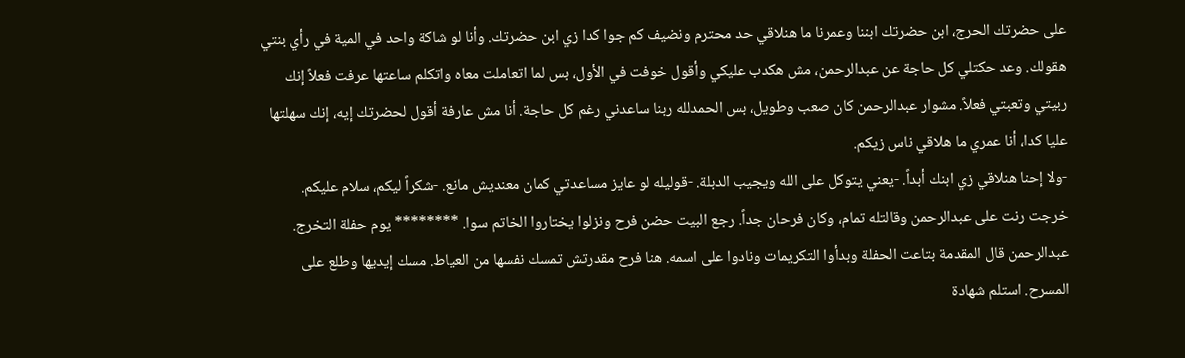على حضرتك الحرج، ابن حضرتك ابننا وعمرنا ما هنلاقي حد محترم ونضيف كم جوا كدا زي ابن حضرتك. وأنا لو شاكة واحد في المية في رأي بنتي هقولك. وعد حكتلي كل حاجة عن عبدالرحمن، مش هكدب عليكي وأقول خوفت في الأول، بس لما اتعاملت معاه واتكلم ساعتها عرفت فعلاً إنك ربيتي وتعبتي فعلاً. مشوار عبدالرحمن كان صعب وطويل، بس الحمدلله ربنا ساعدني رغم كل حاجة. أنا مش عارفة أقول لحضرتك إيه، إنك سهلتها عليا كدا، أنا عمري ما هلاقي ناس زيكم.
-ولا إحنا هنلاقي زي ابنك أبداً. -يعني يتوكل على الله ويجيب الدبلة. -قوليله لو عايز مساعدتي كمان معنديش مانع. -شكراً ليكم، سلام عليكم. خرجت رنت على عبدالرحمن وقالتله تمام، وكان فرحان جداً. رجع البيت حضن فرح ونزلوا يختاروا الخاتم سوا. ******** يوم حفلة التخرج.
عبدالرحمن قال المقدمة بتاعت الحفلة وبدأوا التكريمات ونادوا على اسمه. هنا فرح مقدرتش تمسك نفسها من العياط. مسك إيديها وطلع على المسرح. استلم شهادة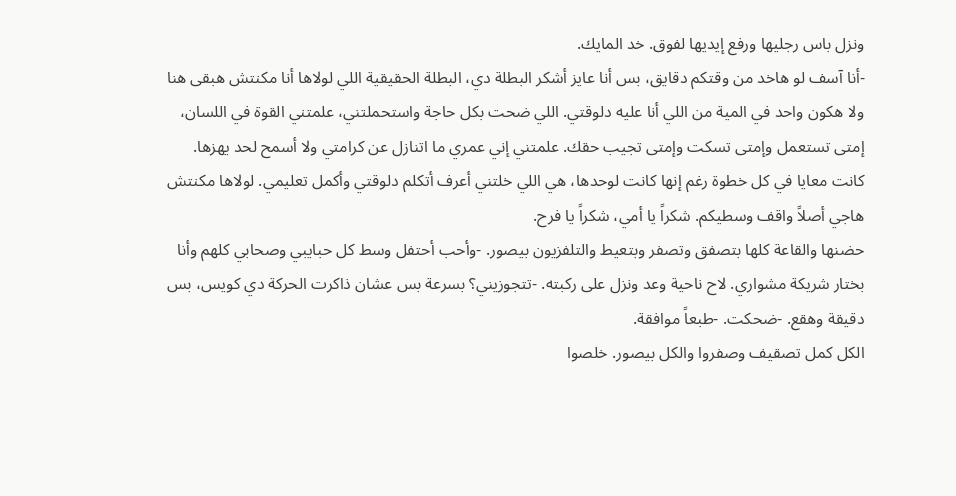ونزل باس رجليها ورفع إيديها لفوق. خد المايك.
-أنا آسف لو هاخد من وقتكم دقايق، بس أنا عايز أشكر البطلة دي، البطلة الحقيقية اللي لولاها أنا مكنتش هبقى هنا ولا هكون واحد في المية من اللي أنا عليه دلوقتي. اللي ضحت بكل حاجة واستحملتني، علمتني القوة في اللسان، إمتى تستعمل وإمتى تسكت وإمتى تجيب حقك. علمتني إني عمري ما اتنازل عن كرامتي ولا أسمح لحد يهزها. كانت معايا في كل خطوة رغم إنها كانت لوحدها، هي اللي خلتني أعرف أتكلم دلوقتي وأكمل تعليمي. لولاها مكنتش هاجي أصلاً واقف وسطيكم. شكراً يا أمي، شكراً يا فرح.
حضنها والقاعة كلها بتصفق وتصفر وبتعيط والتلفزيون بيصور. -وأحب أحتفل وسط كل حبايبي وصحابي كلهم وأنا بختار شريكة مشواري. لاح ناحية وعد ونزل على ركبته. -تتجوزيني؟ بسرعة بس عشان ذاكرت الحركة دي كويس، بس دقيقة وهقع. -ضحكت. -طبعاً موافقة.
الكل كمل تصقيف وصفروا والكل بيصور. خلصوا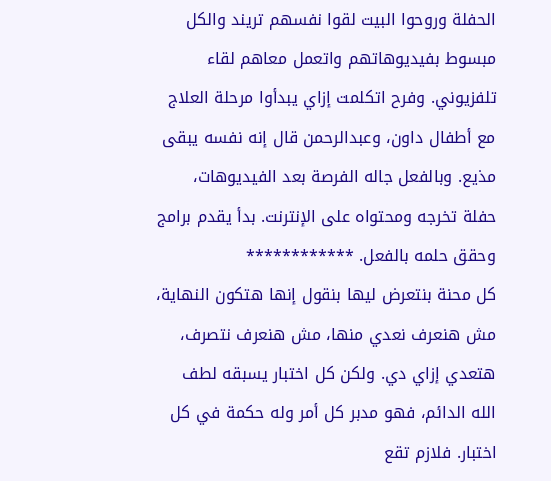الحفلة وروحوا البيت لقوا نفسهم تريند والكل مبسوط بفيديوهاتهم واتعمل معاهم لقاء تلفزيوني. وفرح اتكلمت إزاي يبدأوا مرحلة العلاج مع أطفال داون، وعبدالرحمن قال إنه نفسه يبقى مذيع. وبالفعل جاله الفرصة بعد الفيديوهات، حفلة تخرجه ومحتواه على الإنترنت. بدأ يقدم برامج وحقق حلمه بالفعل. ************
كل محنة بنتعرض ليها بنقول إنها هتكون النهاية، مش هنعرف نعدي منها، مش هنعرف نتصرف، هتعدي إزاي دي. ولكن كل اختبار يسبقه لطف الله الدائم، فهو مدبر كل أمر وله حكمة في كل اختبار. فلازم تقع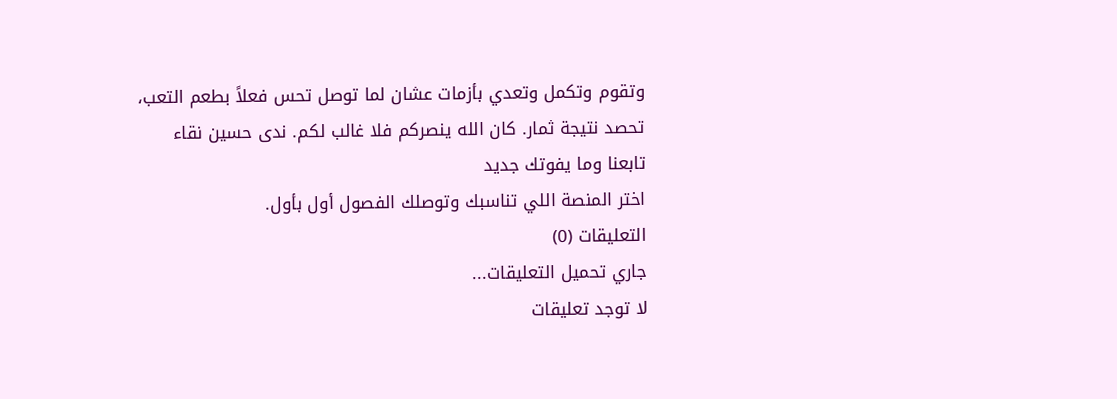وتقوم وتكمل وتعدي بأزمات عشان لما توصل تحس فعلاً بطعم التعب، تحصد نتيجة ثمار. كان الله ينصركم فلا غالب لكم. ندى حسين نقاء
تابعنا وما يفوتك جديد
اختر المنصة اللي تناسبك وتوصلك الفصول أول بأول.
التعليقات (0)
جاري تحميل التعليقات...
لا توجد تعليقات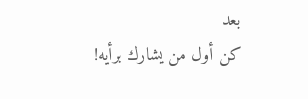بعد
كن أول من يشارك برأيه!